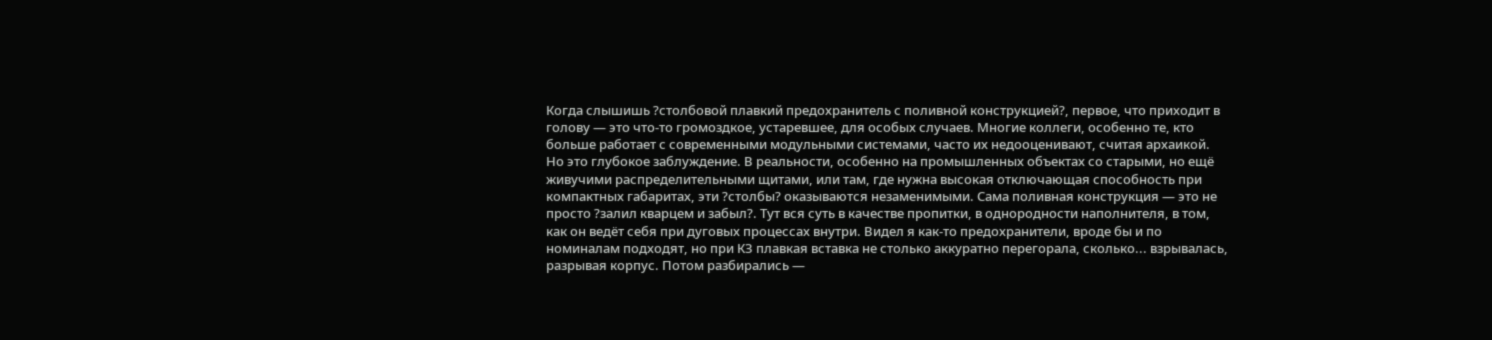Когда слышишь ?столбовой плавкий предохранитель с поливной конструкцией?, первое, что приходит в голову — это что-то громоздкое, устаревшее, для особых случаев. Многие коллеги, особенно те, кто больше работает с современными модульными системами, часто их недооценивают, считая архаикой. Но это глубокое заблуждение. В реальности, особенно на промышленных объектах со старыми, но ещё живучими распределительными щитами, или там, где нужна высокая отключающая способность при компактных габаритах, эти ?столбы? оказываются незаменимыми. Сама поливная конструкция — это не просто ?залил кварцем и забыл?. Тут вся суть в качестве пропитки, в однородности наполнителя, в том, как он ведёт себя при дуговых процессах внутри. Видел я как-то предохранители, вроде бы и по номиналам подходят, но при КЗ плавкая вставка не столько аккуратно перегорала, сколько... взрывалась, разрывая корпус. Потом разбирались —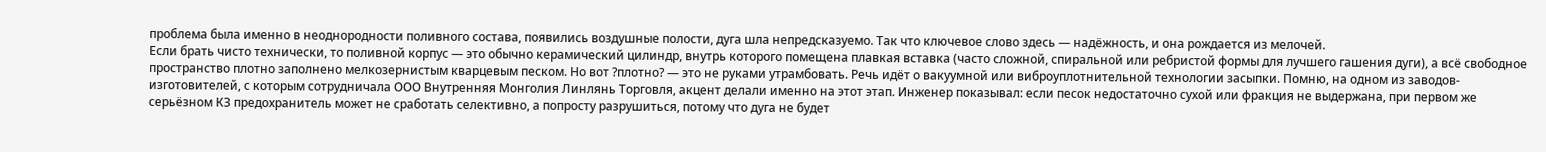проблема была именно в неоднородности поливного состава, появились воздушные полости, дуга шла непредсказуемо. Так что ключевое слово здесь — надёжность, и она рождается из мелочей.
Если брать чисто технически, то поливной корпус — это обычно керамический цилиндр, внутрь которого помещена плавкая вставка (часто сложной, спиральной или ребристой формы для лучшего гашения дуги), а всё свободное пространство плотно заполнено мелкозернистым кварцевым песком. Но вот ?плотно? — это не руками утрамбовать. Речь идёт о вакуумной или виброуплотнительной технологии засыпки. Помню, на одном из заводов-изготовителей, с которым сотрудничала ООО Внутренняя Монголия Линлянь Торговля, акцент делали именно на этот этап. Инженер показывал: если песок недостаточно сухой или фракция не выдержана, при первом же серьёзном КЗ предохранитель может не сработать селективно, а попросту разрушиться, потому что дуга не будет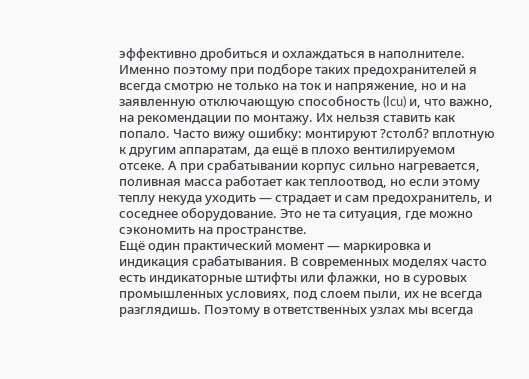эффективно дробиться и охлаждаться в наполнителе.
Именно поэтому при подборе таких предохранителей я всегда смотрю не только на ток и напряжение, но и на заявленную отключающую способность (Icu) и, что важно, на рекомендации по монтажу. Их нельзя ставить как попало. Часто вижу ошибку: монтируют ?столб? вплотную к другим аппаратам, да ещё в плохо вентилируемом отсеке. А при срабатывании корпус сильно нагревается, поливная масса работает как теплоотвод, но если этому теплу некуда уходить — страдает и сам предохранитель, и соседнее оборудование. Это не та ситуация, где можно сэкономить на пространстве.
Ещё один практический момент — маркировка и индикация срабатывания. В современных моделях часто есть индикаторные штифты или флажки, но в суровых промышленных условиях, под слоем пыли, их не всегда разглядишь. Поэтому в ответственных узлах мы всегда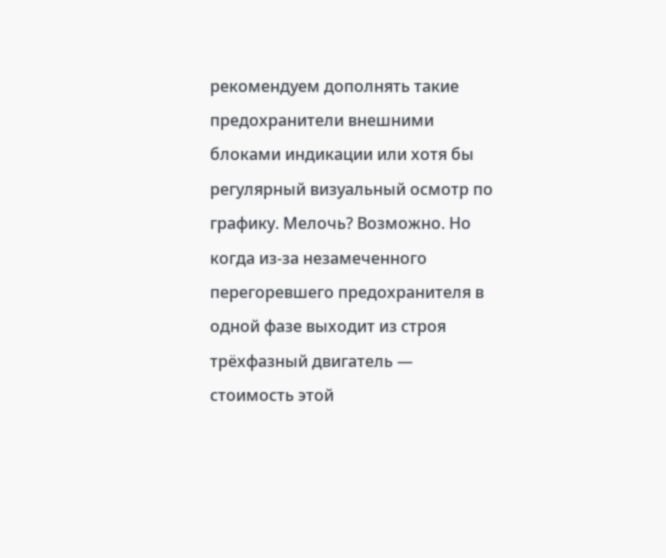рекомендуем дополнять такие предохранители внешними блоками индикации или хотя бы регулярный визуальный осмотр по графику. Мелочь? Возможно. Но когда из-за незамеченного перегоревшего предохранителя в одной фазе выходит из строя трёхфазный двигатель — стоимость этой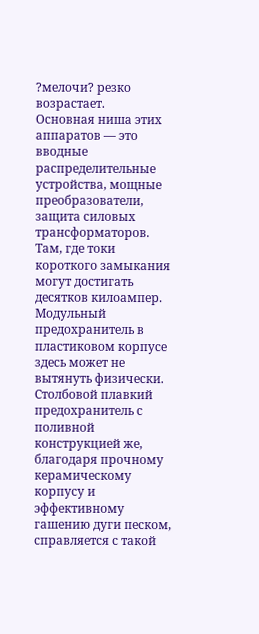?мелочи? резко возрастает.
Основная ниша этих аппаратов — это вводные распределительные устройства, мощные преобразователи, защита силовых трансформаторов. Там, где токи короткого замыкания могут достигать десятков килоампер. Модульный предохранитель в пластиковом корпусе здесь может не вытянуть физически. Столбовой плавкий предохранитель с поливной конструкцией же, благодаря прочному керамическому корпусу и эффективному гашению дуги песком, справляется с такой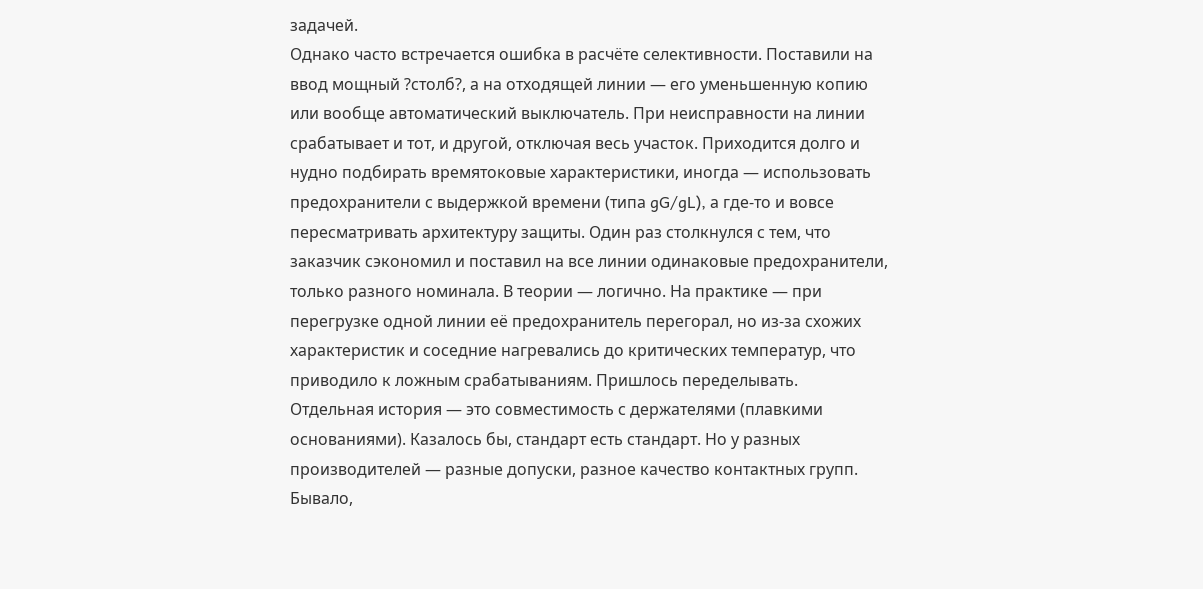задачей.
Однако часто встречается ошибка в расчёте селективности. Поставили на ввод мощный ?столб?, а на отходящей линии — его уменьшенную копию или вообще автоматический выключатель. При неисправности на линии срабатывает и тот, и другой, отключая весь участок. Приходится долго и нудно подбирать времятоковые характеристики, иногда — использовать предохранители с выдержкой времени (типа gG/gL), а где-то и вовсе пересматривать архитектуру защиты. Один раз столкнулся с тем, что заказчик сэкономил и поставил на все линии одинаковые предохранители, только разного номинала. В теории — логично. На практике — при перегрузке одной линии её предохранитель перегорал, но из-за схожих характеристик и соседние нагревались до критических температур, что приводило к ложным срабатываниям. Пришлось переделывать.
Отдельная история — это совместимость с держателями (плавкими основаниями). Казалось бы, стандарт есть стандарт. Но у разных производителей — разные допуски, разное качество контактных групп. Бывало,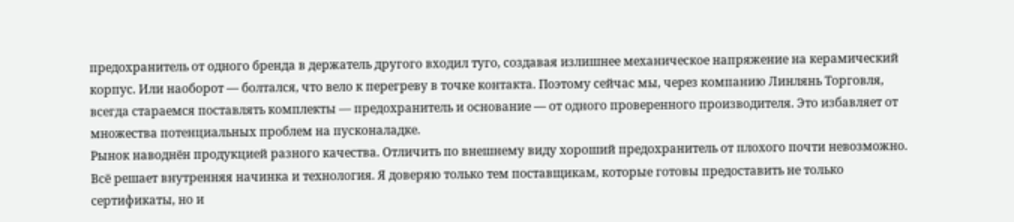предохранитель от одного бренда в держатель другого входил туго, создавая излишнее механическое напряжение на керамический корпус. Или наоборот — болтался, что вело к перегреву в точке контакта. Поэтому сейчас мы, через компанию Линлянь Торговля, всегда стараемся поставлять комплекты — предохранитель и основание — от одного проверенного производителя. Это избавляет от множества потенциальных проблем на пусконаладке.
Рынок наводнён продукцией разного качества. Отличить по внешнему виду хороший предохранитель от плохого почти невозможно. Всё решает внутренняя начинка и технология. Я доверяю только тем поставщикам, которые готовы предоставить не только сертификаты, но и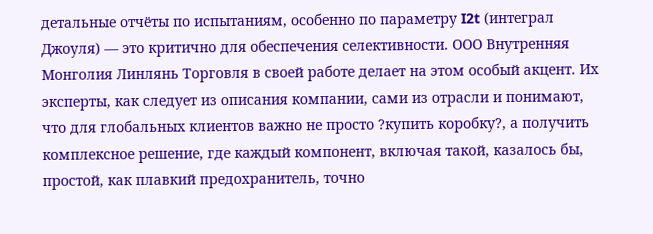детальные отчёты по испытаниям, особенно по параметру I2t (интеграл Джоуля) — это критично для обеспечения селективности. ООО Внутренняя Монголия Линлянь Торговля в своей работе делает на этом особый акцент. Их эксперты, как следует из описания компании, сами из отрасли и понимают, что для глобальных клиентов важно не просто ?купить коробку?, а получить комплексное решение, где каждый компонент, включая такой, казалось бы, простой, как плавкий предохранитель, точно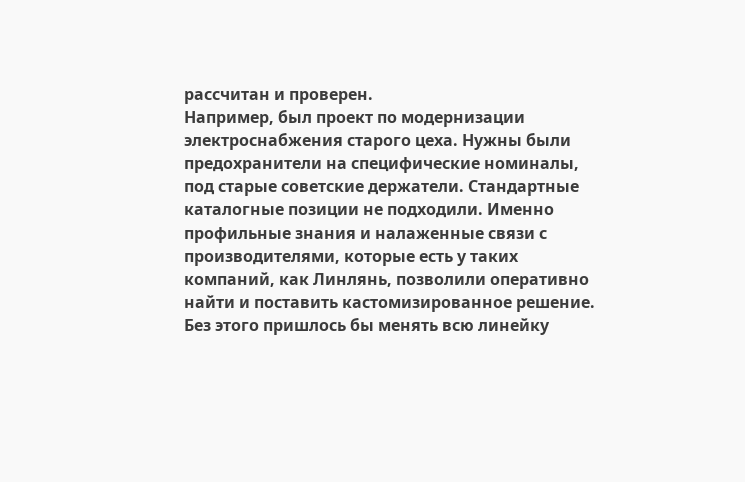рассчитан и проверен.
Например, был проект по модернизации электроснабжения старого цеха. Нужны были предохранители на специфические номиналы, под старые советские держатели. Стандартные каталогные позиции не подходили. Именно профильные знания и налаженные связи с производителями, которые есть у таких компаний, как Линлянь, позволили оперативно найти и поставить кастомизированное решение. Без этого пришлось бы менять всю линейку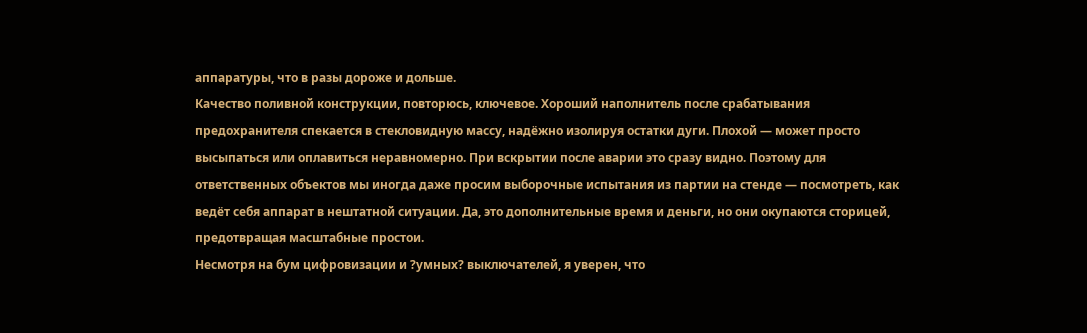аппаратуры, что в разы дороже и дольше.
Качество поливной конструкции, повторюсь, ключевое. Хороший наполнитель после срабатывания предохранителя спекается в стекловидную массу, надёжно изолируя остатки дуги. Плохой — может просто высыпаться или оплавиться неравномерно. При вскрытии после аварии это сразу видно. Поэтому для ответственных объектов мы иногда даже просим выборочные испытания из партии на стенде — посмотреть, как ведёт себя аппарат в нештатной ситуации. Да, это дополнительные время и деньги, но они окупаются сторицей, предотвращая масштабные простои.
Несмотря на бум цифровизации и ?умных? выключателей, я уверен, что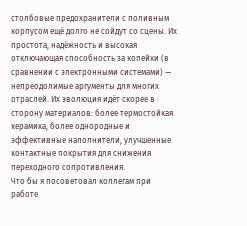столбовые предохранители с поливным корпусом ещё долго не сойдут со сцены. Их простота, надёжность и высокая отключающая способность за копейки (в сравнении с электронными системами) — непреодолимые аргументы для многих отраслей. Их эволюция идёт скорее в сторону материалов: более термостойкая керамика, более однородные и эффективные наполнители, улучшенные контактные покрытия для снижения переходного сопротивления.
Что бы я посоветовал коллегам при работе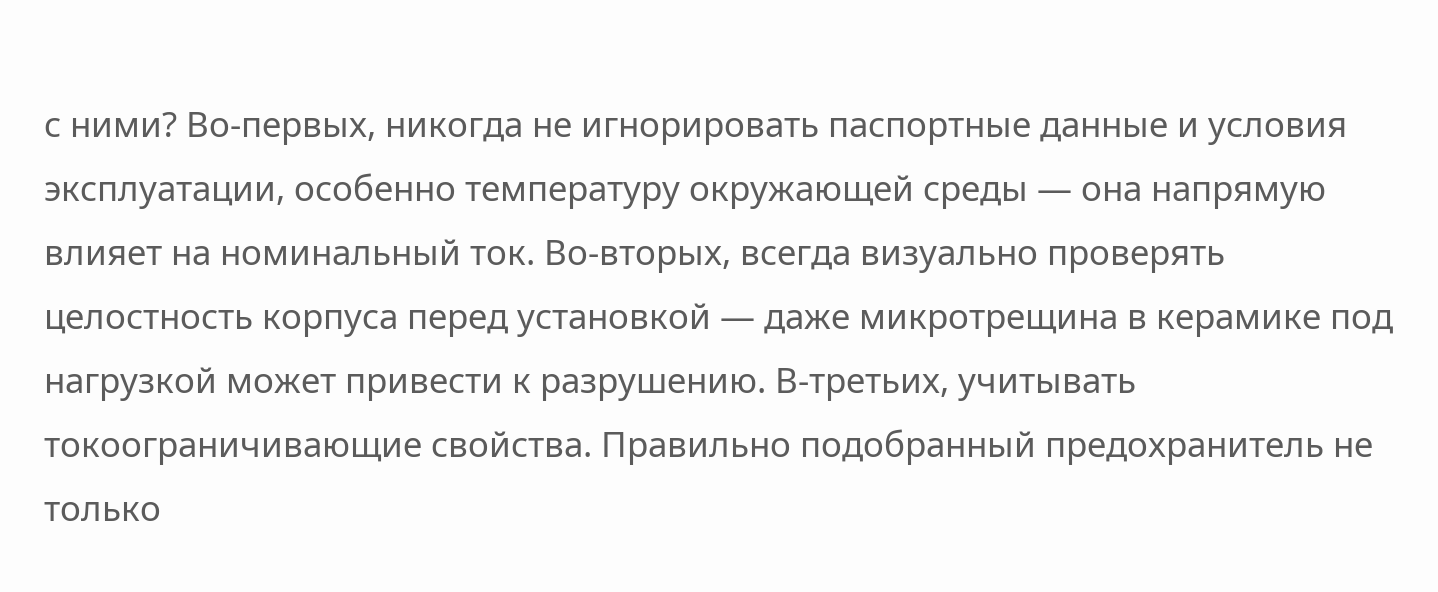с ними? Во-первых, никогда не игнорировать паспортные данные и условия эксплуатации, особенно температуру окружающей среды — она напрямую влияет на номинальный ток. Во-вторых, всегда визуально проверять целостность корпуса перед установкой — даже микротрещина в керамике под нагрузкой может привести к разрушению. В-третьих, учитывать токоограничивающие свойства. Правильно подобранный предохранитель не только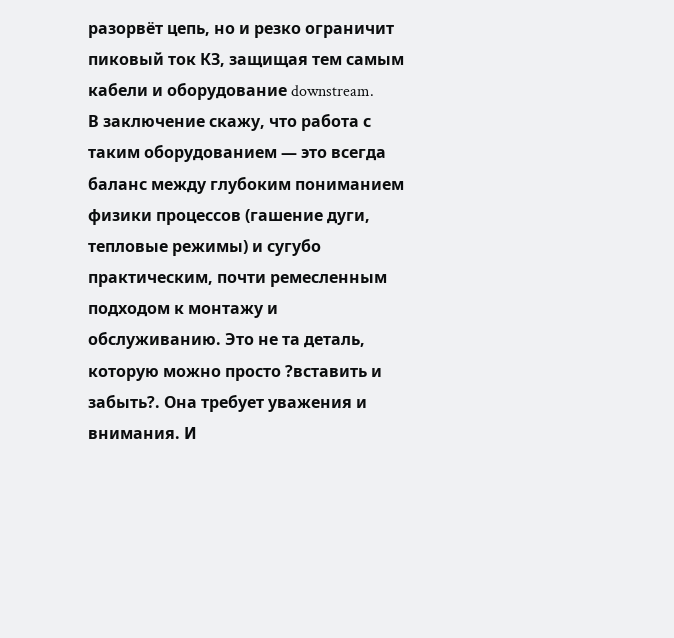разорвёт цепь, но и резко ограничит пиковый ток КЗ, защищая тем самым кабели и оборудование downstream.
В заключение скажу, что работа с таким оборудованием — это всегда баланс между глубоким пониманием физики процессов (гашение дуги, тепловые режимы) и сугубо практическим, почти ремесленным подходом к монтажу и обслуживанию. Это не та деталь, которую можно просто ?вставить и забыть?. Она требует уважения и внимания. И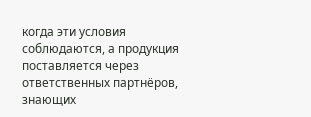когда эти условия соблюдаются, а продукция поставляется через ответственных партнёров, знающих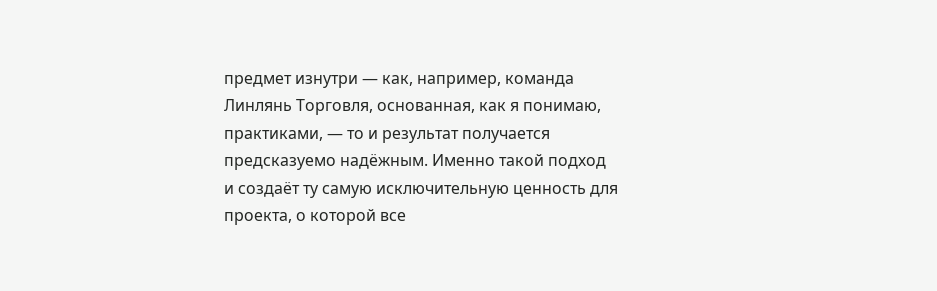предмет изнутри — как, например, команда Линлянь Торговля, основанная, как я понимаю, практиками, — то и результат получается предсказуемо надёжным. Именно такой подход и создаёт ту самую исключительную ценность для проекта, о которой все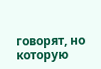говорят, но которую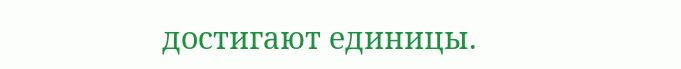достигают единицы.